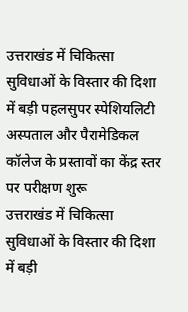उत्तराखंड में चिकित्सा सुविधाओं के विस्तार की दिशा में बड़ी पहलसुपर स्पेशियलिटी अस्पताल और पैरामेडिकल कॉलेज के प्रस्तावों का केंद्र स्तर पर परीक्षण शुरू
उत्तराखंड में चिकित्सा सुविधाओं के विस्तार की दिशा में बड़ी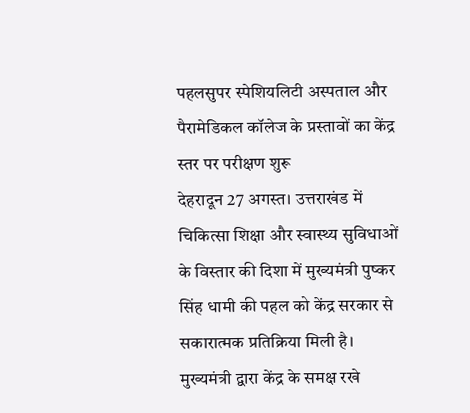पहलसुपर स्पेशियलिटी अस्पताल और पैरामेडिकल कॉलेज के प्रस्तावों का केंद्र स्तर पर परीक्षण शुरू
देहरादून 27 अगस्त। उत्तराखंड में चिकित्सा शिक्षा और स्वास्थ्य सुविधाओं के विस्तार की दिशा में मुख्यमंत्री पुष्कर सिंह धामी की पहल को केंद्र सरकार से सकारात्मक प्रतिक्रिया मिली है। मुख्यमंत्री द्वारा केंद्र के समक्ष रखे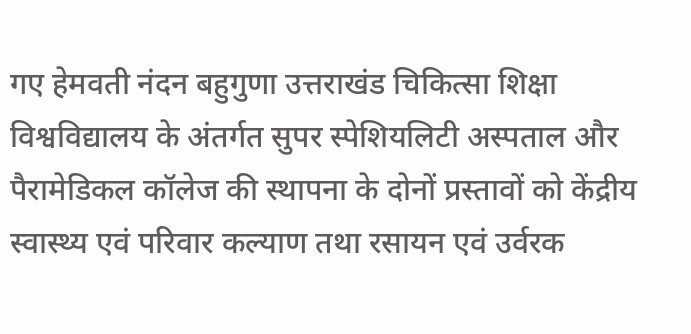गए हेमवती नंदन बहुगुणा उत्तराखंड चिकित्सा शिक्षा विश्वविद्यालय के अंतर्गत सुपर स्पेशियलिटी अस्पताल और पैरामेडिकल कॉलेज की स्थापना के दोनों प्रस्तावों को केंद्रीय स्वास्थ्य एवं परिवार कल्याण तथा रसायन एवं उर्वरक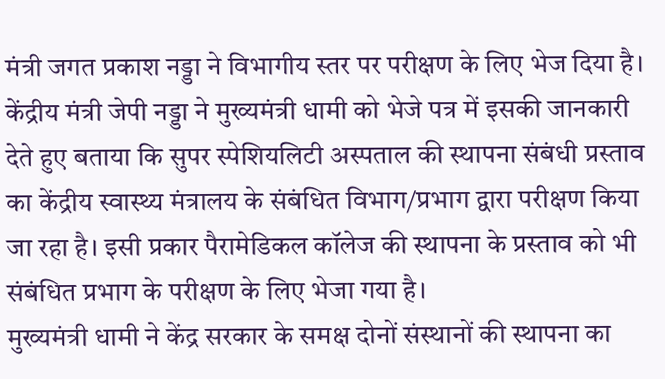मंत्री जगत प्रकाश नड्डा ने विभागीय स्तर पर परीक्षण के लिए भेज दिया है।
केंद्रीय मंत्री जेपी नड्डा ने मुख्यमंत्री धामी को भेजे पत्र में इसकी जानकारी देते हुए बताया कि सुपर स्पेशियलिटी अस्पताल की स्थापना संबंधी प्रस्ताव का केंद्रीय स्वास्थ्य मंत्रालय के संबंधित विभाग/प्रभाग द्वारा परीक्षण किया जा रहा है। इसी प्रकार पैरामेडिकल कॉलेज की स्थापना के प्रस्ताव को भी संबंधित प्रभाग के परीक्षण के लिए भेजा गया है।
मुख्यमंत्री धामी ने केंद्र सरकार के समक्ष दोनों संस्थानों की स्थापना का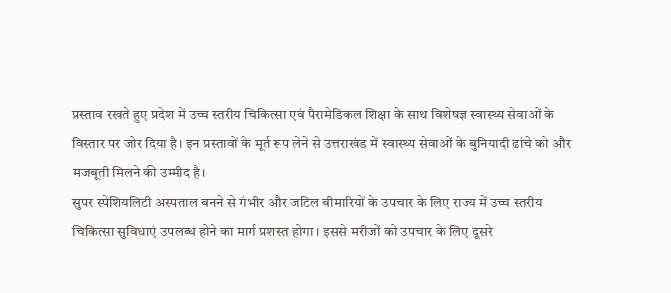प्रस्ताव रखते हुए प्रदेश में उच्च स्तरीय चिकित्सा एवं पैरामेडिकल शिक्षा के साथ विशेषज्ञ स्वास्थ्य सेवाओं के विस्तार पर जोर दिया है। इन प्रस्तावों के मूर्त रूप लेने से उत्तराखंड में स्वास्थ्य सेवाओं के बुनियादी ढांचे को और मजबूती मिलने की उम्मीद है।
सुपर स्पेशियलिटी अस्पताल बनने से गंभीर और जटिल बीमारियों के उपचार के लिए राज्य में उच्च स्तरीय चिकित्सा सुविधाएं उपलब्ध होने का मार्ग प्रशस्त होगा। इससे मरीजों को उपचार के लिए दूसरे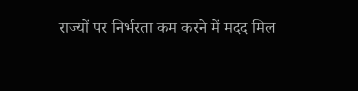राज्यों पर निर्भरता कम करने में मदद मिल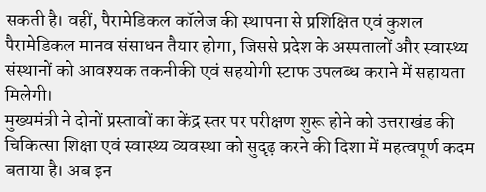सकती है। वहीं, पैरामेडिकल कॉलेज की स्थापना से प्रशिक्षित एवं कुशल पैरामेडिकल मानव संसाधन तैयार होगा, जिससे प्रदेश के अस्पतालों और स्वास्थ्य संस्थानों को आवश्यक तकनीकी एवं सहयोगी स्टाफ उपलब्ध कराने में सहायता मिलेगी।
मुख्यमंत्री ने दोनों प्रस्तावों का केंद्र स्तर पर परीक्षण शुरू होने को उत्तराखंड की चिकित्सा शिक्षा एवं स्वास्थ्य व्यवस्था को सुदृढ़ करने की दिशा में महत्वपूर्ण कदम बताया है। अब इन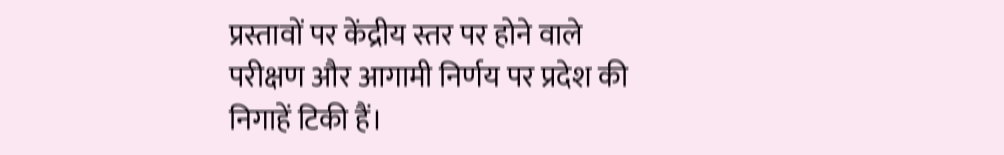प्रस्तावों पर केंद्रीय स्तर पर होने वाले परीक्षण और आगामी निर्णय पर प्रदेश की निगाहें टिकी हैं।